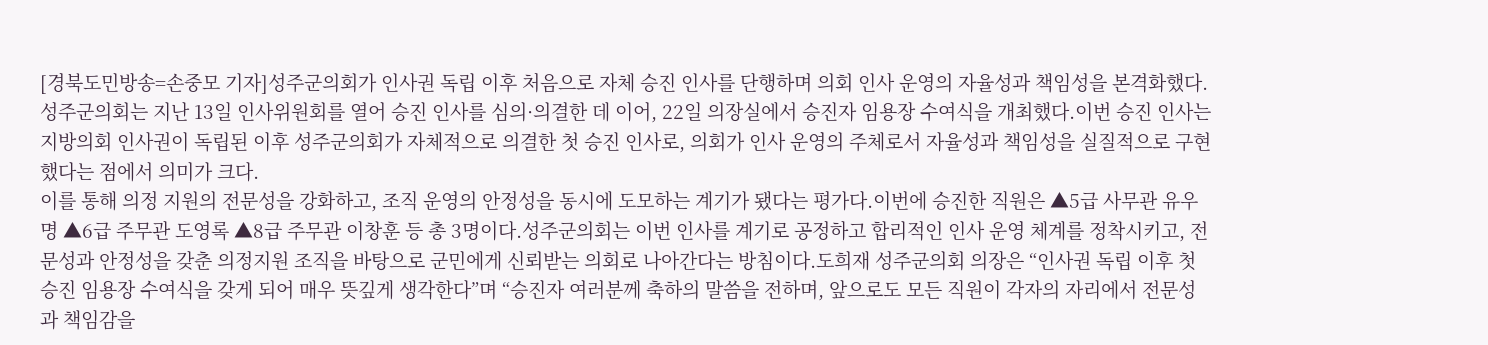[경북도민방송=손중모 기자]성주군의회가 인사권 독립 이후 처음으로 자체 승진 인사를 단행하며 의회 인사 운영의 자율성과 책임성을 본격화했다.성주군의회는 지난 13일 인사위원회를 열어 승진 인사를 심의·의결한 데 이어, 22일 의장실에서 승진자 임용장 수여식을 개최했다.이번 승진 인사는 지방의회 인사권이 독립된 이후 성주군의회가 자체적으로 의결한 첫 승진 인사로, 의회가 인사 운영의 주체로서 자율성과 책임성을 실질적으로 구현했다는 점에서 의미가 크다.
이를 통해 의정 지원의 전문성을 강화하고, 조직 운영의 안정성을 동시에 도모하는 계기가 됐다는 평가다.이번에 승진한 직원은 ▲5급 사무관 유우명 ▲6급 주무관 도영록 ▲8급 주무관 이창훈 등 총 3명이다.성주군의회는 이번 인사를 계기로 공정하고 합리적인 인사 운영 체계를 정착시키고, 전문성과 안정성을 갖춘 의정지원 조직을 바탕으로 군민에게 신뢰받는 의회로 나아간다는 방침이다.도희재 성주군의회 의장은 “인사권 독립 이후 첫 승진 임용장 수여식을 갖게 되어 매우 뜻깊게 생각한다”며 “승진자 여러분께 축하의 말씀을 전하며, 앞으로도 모든 직원이 각자의 자리에서 전문성과 책임감을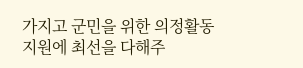가지고 군민을 위한 의정활동 지원에 최선을 다해주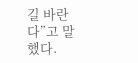길 바란다”고 말했다.